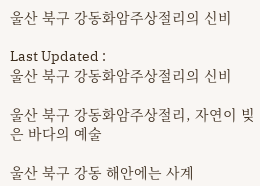울산 북구 강동화암주상절리의 신비

Last Updated :
울산 북구 강동화암주상절리의 신비

울산 북구 강동화암주상절리, 자연이 빚은 바다의 예술

울산 북구 강동 해안에는 사계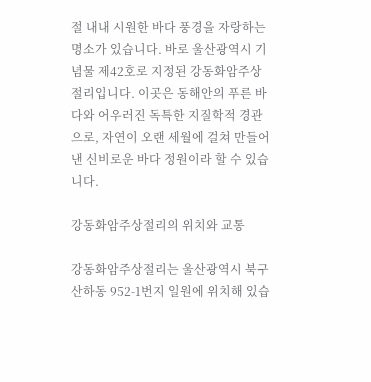절 내내 시원한 바다 풍경을 자랑하는 명소가 있습니다. 바로 울산광역시 기념물 제42호로 지정된 강동화암주상절리입니다. 이곳은 동해안의 푸른 바다와 어우러진 독특한 지질학적 경관으로, 자연이 오랜 세월에 걸쳐 만들어낸 신비로운 바다 정원이라 할 수 있습니다.

강동화암주상절리의 위치와 교통

강동화암주상절리는 울산광역시 북구 산하동 952-1번지 일원에 위치해 있습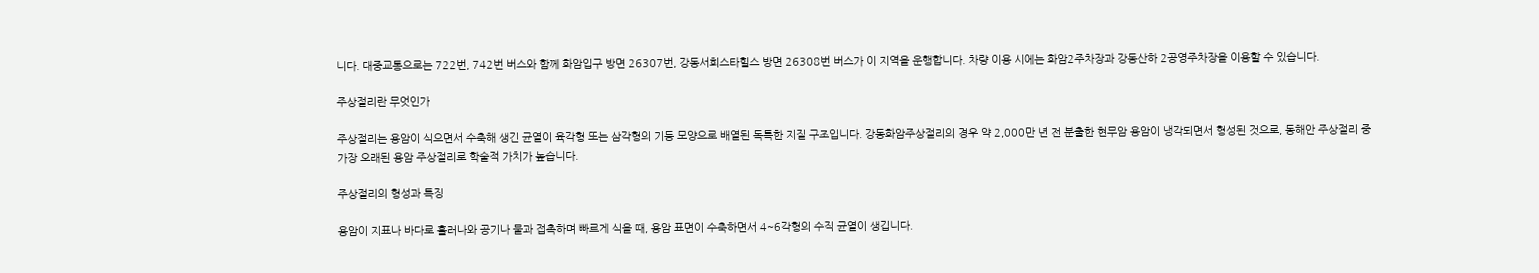니다. 대중교통으로는 722번, 742번 버스와 함께 화암입구 방면 26307번, 강동서희스타힐스 방면 26308번 버스가 이 지역을 운행합니다. 차량 이용 시에는 화암2주차장과 강동산하 2공영주차장을 이용할 수 있습니다.

주상절리란 무엇인가

주상절리는 용암이 식으면서 수축해 생긴 균열이 육각형 또는 삼각형의 기둥 모양으로 배열된 독특한 지질 구조입니다. 강동화암주상절리의 경우 약 2,000만 년 전 분출한 현무암 용암이 냉각되면서 형성된 것으로, 동해안 주상절리 중 가장 오래된 용암 주상절리로 학술적 가치가 높습니다.

주상절리의 형성과 특징

용암이 지표나 바다로 흘러나와 공기나 물과 접촉하며 빠르게 식을 때, 용암 표면이 수축하면서 4~6각형의 수직 균열이 생깁니다.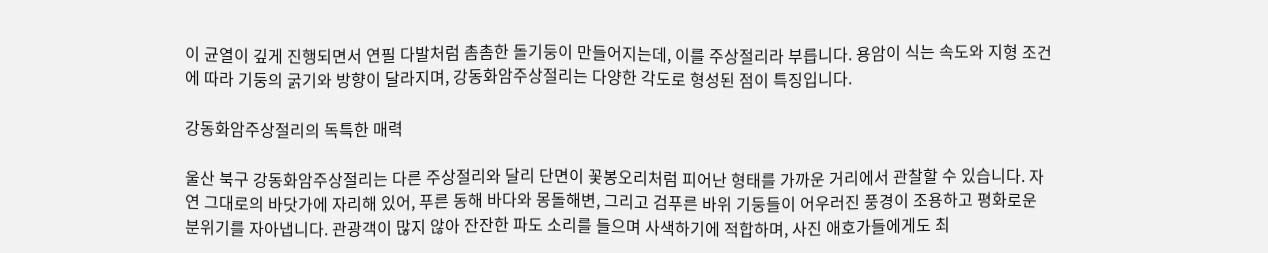이 균열이 깊게 진행되면서 연필 다발처럼 촘촘한 돌기둥이 만들어지는데, 이를 주상절리라 부릅니다. 용암이 식는 속도와 지형 조건에 따라 기둥의 굵기와 방향이 달라지며, 강동화암주상절리는 다양한 각도로 형성된 점이 특징입니다.

강동화암주상절리의 독특한 매력

울산 북구 강동화암주상절리는 다른 주상절리와 달리 단면이 꽃봉오리처럼 피어난 형태를 가까운 거리에서 관찰할 수 있습니다. 자연 그대로의 바닷가에 자리해 있어, 푸른 동해 바다와 몽돌해변, 그리고 검푸른 바위 기둥들이 어우러진 풍경이 조용하고 평화로운 분위기를 자아냅니다. 관광객이 많지 않아 잔잔한 파도 소리를 들으며 사색하기에 적합하며, 사진 애호가들에게도 최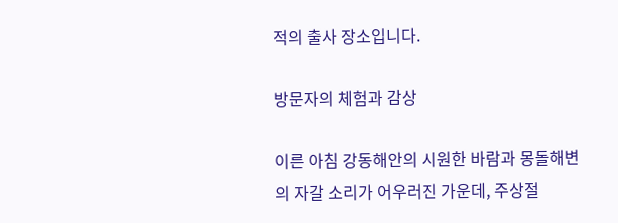적의 출사 장소입니다.

방문자의 체험과 감상

이른 아침 강동해안의 시원한 바람과 몽돌해변의 자갈 소리가 어우러진 가운데, 주상절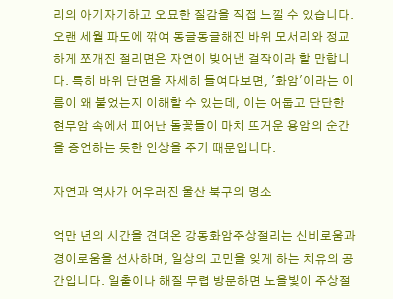리의 아기자기하고 오묘한 질감을 직접 느낄 수 있습니다. 오랜 세월 파도에 깎여 동글동글해진 바위 모서리와 정교하게 쪼개진 절리면은 자연이 빚어낸 걸작이라 할 만합니다. 특히 바위 단면을 자세히 들여다보면, '화암'이라는 이름이 왜 붙었는지 이해할 수 있는데, 이는 어둡고 단단한 현무암 속에서 피어난 돌꽃들이 마치 뜨거운 용암의 순간을 증언하는 듯한 인상을 주기 때문입니다.

자연과 역사가 어우러진 울산 북구의 명소

억만 년의 시간을 견뎌온 강동화암주상절리는 신비로움과 경이로움을 선사하며, 일상의 고민을 잊게 하는 치유의 공간입니다. 일출이나 해질 무렵 방문하면 노을빛이 주상절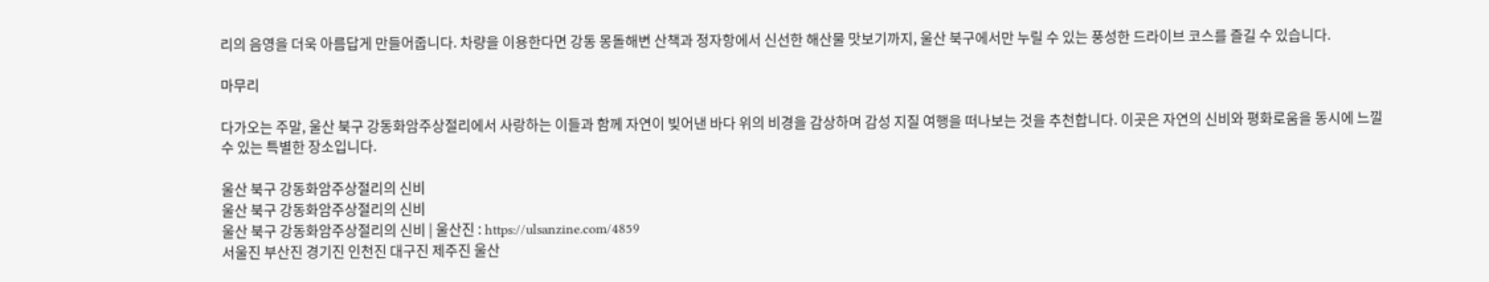리의 음영을 더욱 아름답게 만들어줍니다. 차량을 이용한다면 강동 몽돌해변 산책과 정자항에서 신선한 해산물 맛보기까지, 울산 북구에서만 누릴 수 있는 풍성한 드라이브 코스를 즐길 수 있습니다.

마무리

다가오는 주말, 울산 북구 강동화암주상절리에서 사랑하는 이들과 함께 자연이 빚어낸 바다 위의 비경을 감상하며 감성 지질 여행을 떠나보는 것을 추천합니다. 이곳은 자연의 신비와 평화로움을 동시에 느낄 수 있는 특별한 장소입니다.

울산 북구 강동화암주상절리의 신비
울산 북구 강동화암주상절리의 신비
울산 북구 강동화암주상절리의 신비 | 울산진 : https://ulsanzine.com/4859
서울진 부산진 경기진 인천진 대구진 제주진 울산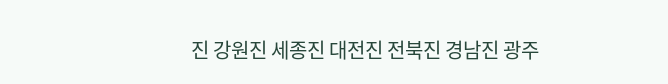진 강원진 세종진 대전진 전북진 경남진 광주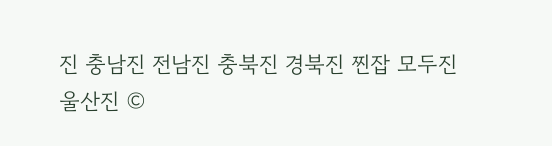진 충남진 전남진 충북진 경북진 찐잡 모두진
울산진 ©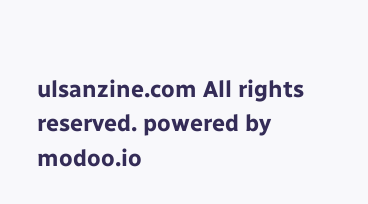ulsanzine.com All rights reserved. powered by modoo.io